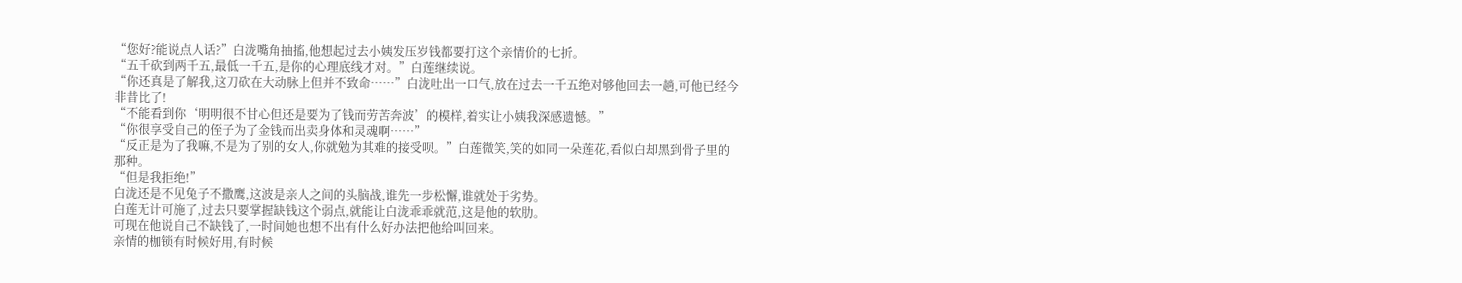“您好?能说点人话?”白泷嘴角抽搐,他想起过去小姨发压岁钱都要打这个亲情价的七折。
“五千砍到两千五,最低一千五,是你的心理底线才对。”白莲继续说。
“你还真是了解我,这刀砍在大动脉上但并不致命……”白泷吐出一口气,放在过去一千五绝对够他回去一趟,可他已经今非昔比了!
“不能看到你‘明明很不甘心但还是要为了钱而劳苦奔波’的模样,着实让小姨我深感遗憾。”
“你很享受自己的侄子为了金钱而出卖身体和灵魂啊……”
“反正是为了我嘛,不是为了别的女人,你就勉为其难的接受呗。”白莲微笑,笑的如同一朵莲花,看似白却黑到骨子里的那种。
“但是我拒绝!”
白泷还是不见兔子不撒鹰,这波是亲人之间的头脑战,谁先一步松懈,谁就处于劣势。
白莲无计可施了,过去只要掌握缺钱这个弱点,就能让白泷乖乖就范,这是他的软肋。
可现在他说自己不缺钱了,一时间她也想不出有什么好办法把他给叫回来。
亲情的枷锁有时候好用,有时候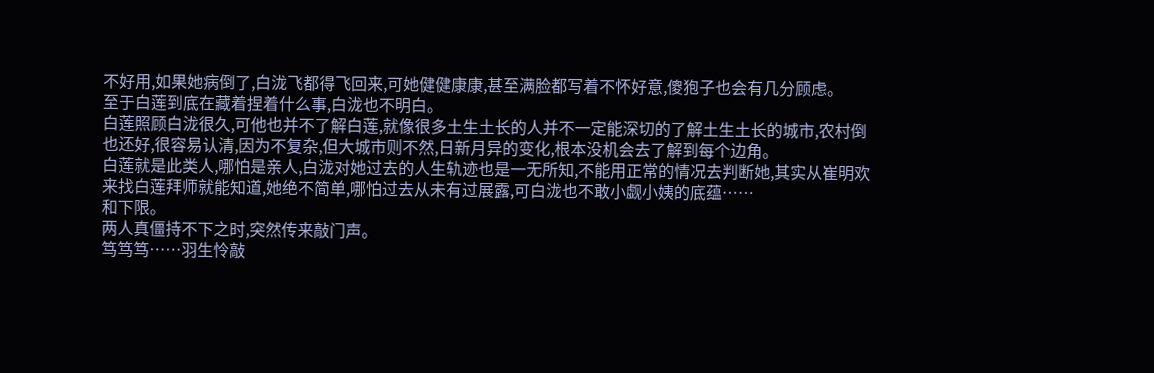不好用,如果她病倒了,白泷飞都得飞回来,可她健健康康,甚至满脸都写着不怀好意,傻狍子也会有几分顾虑。
至于白莲到底在藏着捏着什么事,白泷也不明白。
白莲照顾白泷很久,可他也并不了解白莲,就像很多土生土长的人并不一定能深切的了解土生土长的城市,农村倒也还好,很容易认清,因为不复杂,但大城市则不然,日新月异的变化,根本没机会去了解到每个边角。
白莲就是此类人,哪怕是亲人,白泷对她过去的人生轨迹也是一无所知,不能用正常的情况去判断她,其实从崔明欢来找白莲拜师就能知道,她绝不简单,哪怕过去从未有过展露,可白泷也不敢小觑小姨的底蕴……
和下限。
两人真僵持不下之时,突然传来敲门声。
笃笃笃……羽生怜敲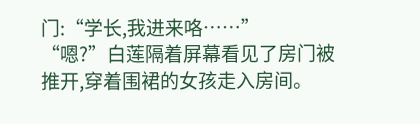门:“学长,我进来咯……”
“嗯?”白莲隔着屏幕看见了房门被推开,穿着围裙的女孩走入房间。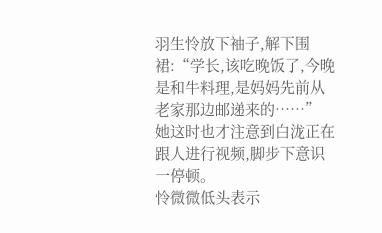羽生怜放下袖子,解下围裙:“学长,该吃晚饭了,今晚是和牛料理,是妈妈先前从老家那边邮递来的……”
她这时也才注意到白泷正在跟人进行视频,脚步下意识一停顿。
怜微微低头表示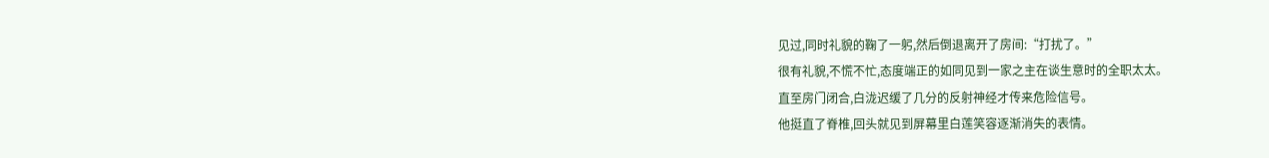见过,同时礼貌的鞠了一躬,然后倒退离开了房间:“打扰了。”
很有礼貌,不慌不忙,态度端正的如同见到一家之主在谈生意时的全职太太。
直至房门闭合,白泷迟缓了几分的反射神经才传来危险信号。
他挺直了脊椎,回头就见到屏幕里白莲笑容逐渐消失的表情。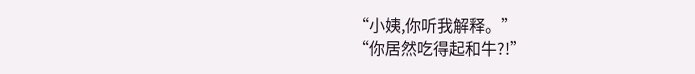“小姨,你听我解释。”
“你居然吃得起和牛?!”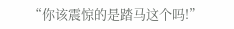“你该震惊的是踏马这个吗!”